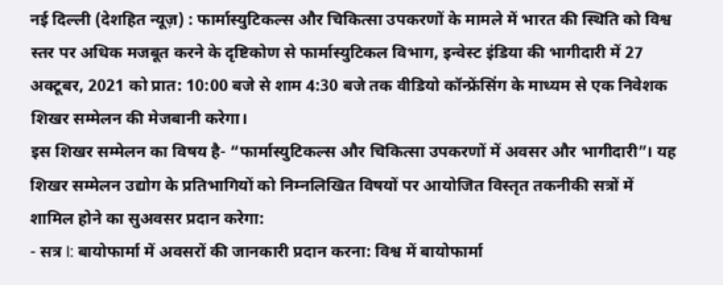नई दिल्ली (देशहित न्यूज़) : फार्मास्युटिकल्स और चिकित्सा उपकरणों के मामले में भारत की स्थिति को विश्व स्तर पर अधिक मजबूत करने के दृष्टिकोण से फार्मास्युटिकल विभाग, इन्वेस्ट इंडिया की भागीदारी में 27 अक्टूबर, 2021 को प्रात: 10:00 बजे से शाम 4:30 बजे तक वीडियो कॉन्फ्रेंसिंग के माध्यम से एक निवेशक शिखर सम्मेलन की मेजबानी करेगा।
इस शिखर सम्मेलन का विषय है- “फार्मास्युटिकल्स और चिकित्सा उपकरणों में अवसर और भागीदारी”। यह शिखर सम्मेलन उद्योग के प्रतिभागियों को निम्नलिखित विषयों पर आयोजित विस्तृत तकनीकी सत्रों में शामिल होने का सुअवसर प्रदान करेगा:
- सत्र I: बायोफार्मा में अवसरों की जानकारी प्रदान करना: विश्व में बायोफार्मा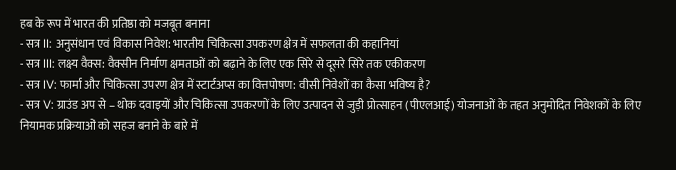हब के रूप में भारत की प्रतिष्ठा को मजबूत बनाना
- सत्र II: अनुसंधान एवं विकास निवेश: भारतीय चिकित्सा उपकरण क्षेत्र में सफलता की कहानियां
- सत्र III: लक्ष्य वैक्स: वैक्सीन निर्माण क्षमताओं को बढ़ाने के लिए एक सिरे से दूसरे सिरे तक एकीकरण
- सत्र IV: फार्मा और चिकित्सा उपरण क्षेत्र में स्टार्टअप्स का वित्तपोषण: वीसी निवेशों का कैसा भविष्य है?
- सत्र V: ग्राउंड अप से – थोक दवाइयों और चिकित्सा उपकरणों के लिए उत्पादन से जुड़ी प्रोत्साहन (पीएलआई) योजनाओं के तहत अनुमोदित निवेशकों के लिए नियामक प्रक्रियाओं को सहज बनाने के बारे में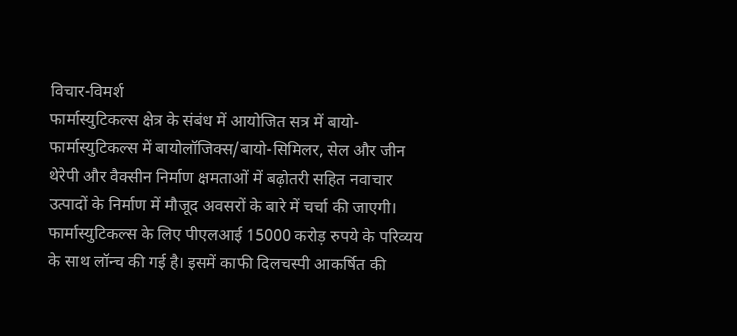विचार-विमर्श
फार्मास्युटिकल्स क्षेत्र के संबंध में आयोजित सत्र में बायो-फार्मास्युटिकल्स में बायोलॉजिक्स/बायो-सिमिलर, सेल और जीन थेरेपी और वैक्सीन निर्माण क्षमताओं में बढ़ोतरी सहित नवाचार उत्पादों के निर्माण में मौजूद अवसरों के बारे में चर्चा की जाएगी। फार्मास्युटिकल्स के लिए पीएलआई 15000 करोड़ रुपये के परिव्यय के साथ लॉन्च की गई है। इसमें काफी दिलचस्पी आकर्षित की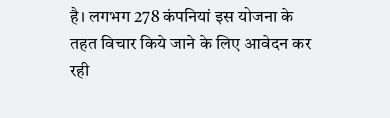है। लगभग 278 कंपनियां इस योजना के तहत विचार किये जाने के लिए आवेदन कर रही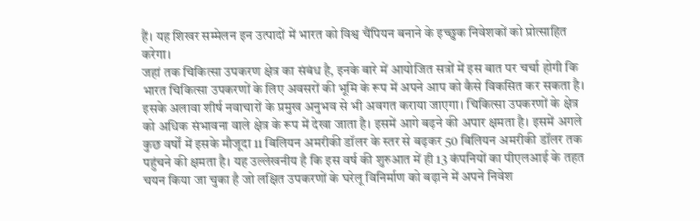हैं। यह शिखर सम्मेलन इन उत्पादों में भारत को विश्व चैंपियन बनाने के इच्छुक निवेशकों को प्रोत्साहित करेगा।
जहां तक चिकित्सा उपकरण क्षेत्र का संबंध है, इनके बारे में आयोजित सत्रों में इस बात पर चर्चा होगी कि भारत चिकित्सा उपकरणों के लिए अवसरों की भूमि के रूप में अपने आप को कैसे विकसित कर सकता है। इसके अलावा शीर्ष नवाचारों के प्रमुख अनुभव से भी अवगत कराया जाएगा। चिकित्सा उपकरणों के क्षेत्र को अधिक संभावना वाले क्षेत्र के रूप में देखा जाता है। इसमें आगे बढ़ने की अपार क्षमता है। इसमें अगले कुछ वर्षों में इसके मौजूदा 11 बिलियन अमरीकी डॉलर के स्तर से बढ़कर 50 बिलियन अमरीकी डॉलर तक पहुंचने की क्षमता है। यह उल्लेखनीय है कि इस वर्ष की शुरुआत में ही 13 कंपनियों का पीएलआई के तहत चयन किया जा चुका है जो लक्षित उपकरणों के घरेलू विनिर्माण को बढ़ाने में अपने निवेश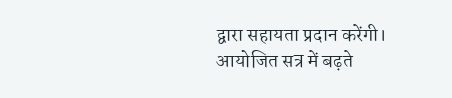द्वारा सहायता प्रदान करेंगी।
आयोजित सत्र में बढ़ते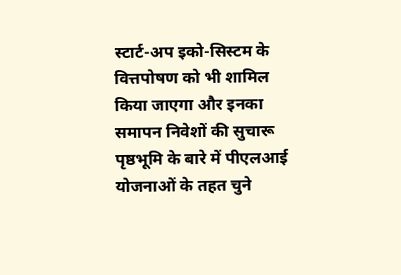स्टार्ट-अप इको-सिस्टम के वित्तपोषण को भी शामिल किया जाएगा और इनका समापन निवेशों की सुचारू पृष्ठभूमि के बारे में पीएलआई योजनाओं के तहत चुने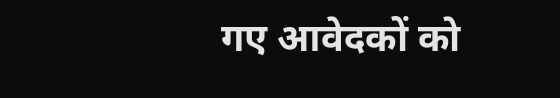गए आवेदकों को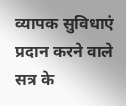व्यापक सुविधाएं प्रदान करने वाले सत्र के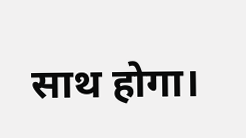साथ होगा।